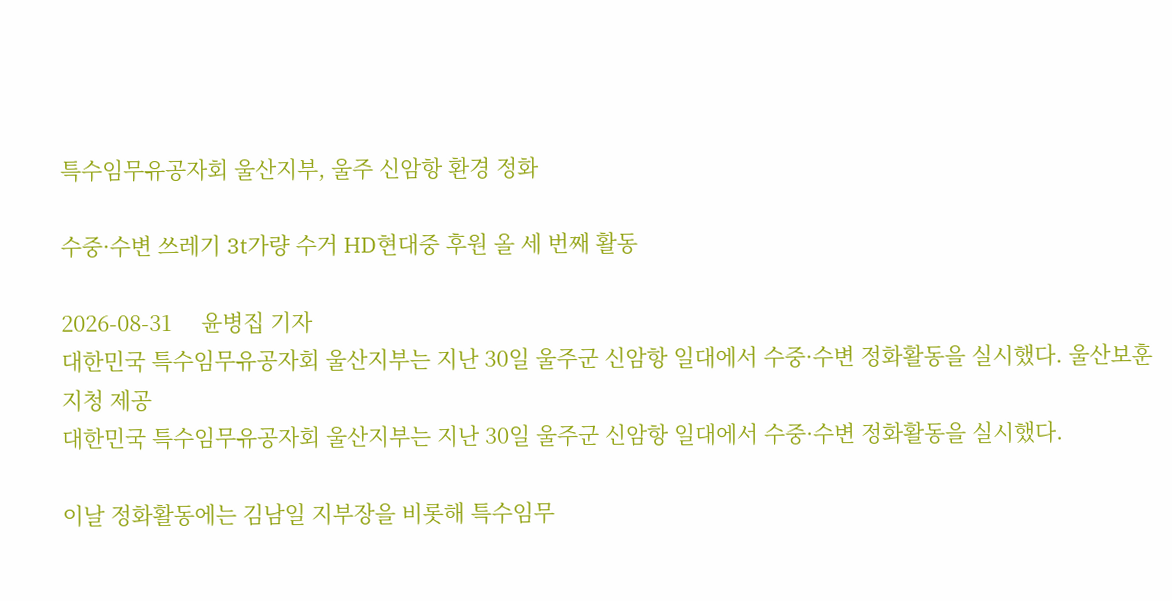특수임무유공자회 울산지부, 울주 신암항 환경 정화

수중·수변 쓰레기 3t가량 수거 HD현대중 후원 올 세 번째 활동

2026-08-31     윤병집 기자
대한민국 특수임무유공자회 울산지부는 지난 30일 울주군 신암항 일대에서 수중·수변 정화활동을 실시했다. 울산보훈지청 제공
대한민국 특수임무유공자회 울산지부는 지난 30일 울주군 신암항 일대에서 수중·수변 정화활동을 실시했다.

이날 정화활동에는 김남일 지부장을 비롯해 특수임무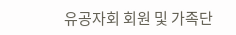유공자회 회원 및 가족단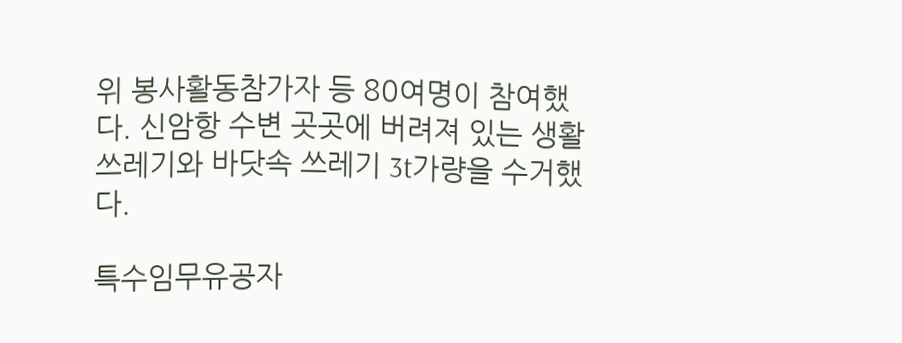위 봉사활동참가자 등 80여명이 참여했다. 신암항 수변 곳곳에 버려져 있는 생활쓰레기와 바닷속 쓰레기 3t가량을 수거했다.

특수임무유공자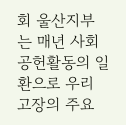회 울산지부는 매년 사회공헌활동의 일환으로 우리 고장의 주요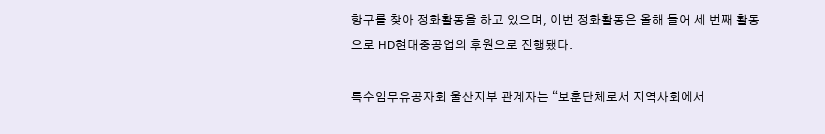항구를 찾아 정화활동을 하고 있으며, 이번 정화활동은 올해 들어 세 번째 활동으로 HD현대중공업의 후원으로 진행됐다.

특수임무유공자회 울산지부 관계자는 “보훈단체로서 지역사회에서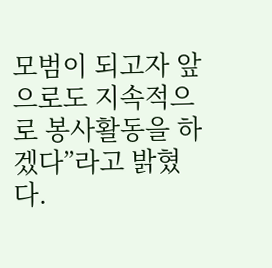모범이 되고자 앞으로도 지속적으로 봉사활동을 하겠다”라고 밝혔다.